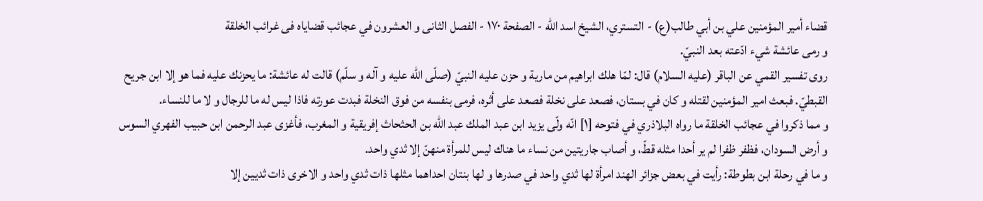قضاء أمير المؤمنين علي بن أبي طالب(ع) - التستري، الشيخ اسد الله - الصفحة ١٧٠ - الفصل الثانى و العشرون في عجائب قضاياه فى غرائب الخلقة
و رمى عائشة شيء ادّعته بعد النبيّ.
روى تفسير القمي عن الباقر (عليه السلام) قال: لمّا هلك ابراهيم من مارية و حزن عليه النبيّ (صلّى اللّه عليه و آله و سلّم) قالت له عائشة: ما يحزنك عليه فما هو إلا ابن جريح القبطيّ. فبعث امير المؤمنين لقتله و كان في بستان، فصعد على نخلة فصعد على أثره، فرمى بنفسه من فوق النخلة فبدت عورته فاذا ليس له ما للرجال و لا ما للنساء.
و مما ذكروا في عجائب الخلقة ما رواه البلاذري في فتوحه [١] انّه ولّى يزيد ابن عبد الملك عبد اللّه بن الحثحاث إفريقية و المغرب، فأغزى عبد الرحمن ابن حبيب الفهري السوس و أرض السودان، فظفر ظفرا لم ير أحدا مثله قطّ، و أصاب جاريتين من نساء ما هناك ليس للمرأة منهنّ إلا ثدي واحد.
و ما في رحلة ابن بطوطة: رأيت في بعض جزائر الهند امرأة لها ثدي واحد في صدرها و لها بنتان احداهما مثلها ذات ثدي واحد و الاخرى ذات ثديين إلا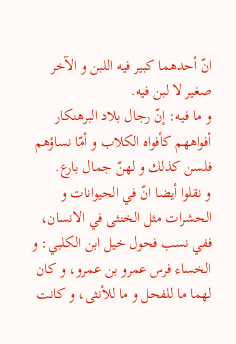انّ أحدهما كبير فيه اللبن و الآخر صغير لا لبن فيه.
و ما فيه: إنّ رجال بلاد البرهنكار أفواههم كأفواه الكلاب و أمّا نساؤهم فلسن كذلك و لهنّ جمال بارع.
و نقلوا أيضا انّ في الحيوانات و الحشرات مثل الخنثى في الانسان، ففي نسب فحول خيل ابن الكلبي: و الخساء فرس عمرو بن عمرو، و كان لهما ما للفحل و ما للأنثى، و كانت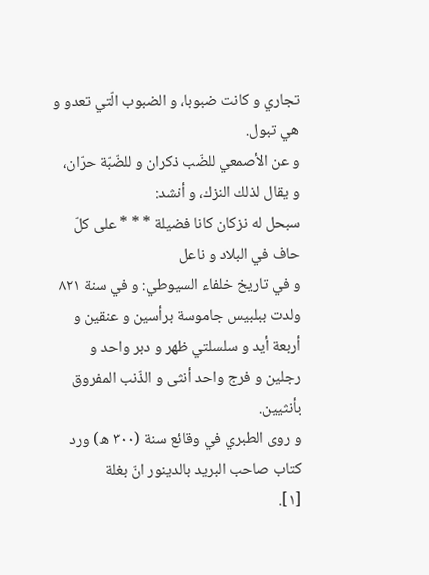تجاري و كانت ضبوبا، و الضبوب الّتي تعدو و هي تبول.
و عن الأصمعي للضّب ذكران و للضّبّة حرّان، و يقال لذلك النزك، و أنشد:
سبحل له نزكان كانا فضيلة * * * على كلّ حاف في البلاد و ناعل
و في تاريخ خلفاء السيوطي: و في سنة ٨٢١ ولدت ببلبيس جاموسة برأسين و عنقين و أربعة أيد و سلسلتي ظهر و دبر واحد و رجلين و فرج واحد أنثى و الذّنب المفروق بأنثيين.
و روى الطبري في وقائع سنة (٣٠٠ ه) ورد كتاب صاحب البريد بالدينور انّ بغلة
[١].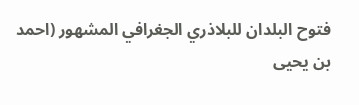فتوح البلدان للبلاذري الجغرافي المشهور (احمد بن يحيى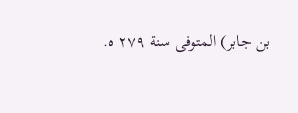بن جابر) المتوفى سنة ٢٧٩ ه.